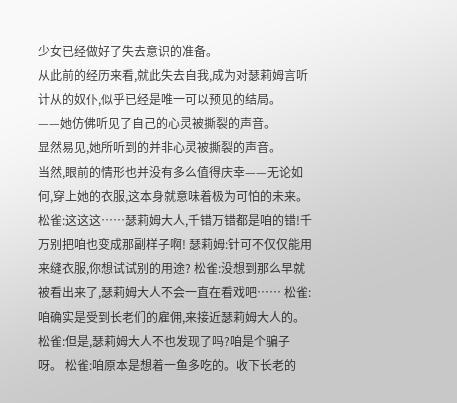少女已经做好了失去意识的准备。
从此前的经历来看,就此失去自我,成为对瑟莉姆言听计从的奴仆,似乎已经是唯一可以预见的结局。
——她仿佛听见了自己的心灵被撕裂的声音。
显然易见,她所听到的并非心灵被撕裂的声音。
当然,眼前的情形也并没有多么值得庆幸——无论如何,穿上她的衣服,这本身就意味着极为可怕的未来。
松雀:这这这……瑟莉姆大人,千错万错都是咱的错!千万别把咱也变成那副样子啊! 瑟莉姆:针可不仅仅能用来缝衣服,你想试试别的用途? 松雀:没想到那么早就被看出来了,瑟莉姆大人不会一直在看戏吧…… 松雀:咱确实是受到长老们的雇佣,来接近瑟莉姆大人的。 松雀:但是,瑟莉姆大人不也发现了吗?咱是个骗子呀。 松雀:咱原本是想着一鱼多吃的。收下长老的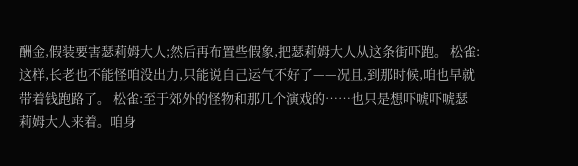酬金,假装要害瑟莉姆大人;然后再布置些假象,把瑟莉姆大人从这条街吓跑。 松雀:这样,长老也不能怪咱没出力,只能说自己运气不好了——况且,到那时候,咱也早就带着钱跑路了。 松雀:至于郊外的怪物和那几个演戏的……也只是想吓唬吓唬瑟莉姆大人来着。咱身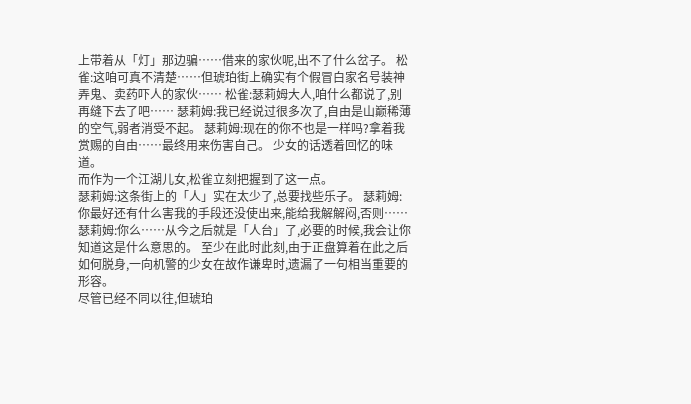上带着从「灯」那边骗……借来的家伙呢,出不了什么岔子。 松雀:这咱可真不清楚……但琥珀街上确实有个假冒白家名号装神弄鬼、卖药吓人的家伙…… 松雀:瑟莉姆大人,咱什么都说了,别再缝下去了吧…… 瑟莉姆:我已经说过很多次了,自由是山巅稀薄的空气,弱者消受不起。 瑟莉姆:现在的你不也是一样吗?拿着我赏赐的自由……最终用来伤害自己。 少女的话透着回忆的味道。
而作为一个江湖儿女,松雀立刻把握到了这一点。
瑟莉姆:这条街上的「人」实在太少了,总要找些乐子。 瑟莉姆:你最好还有什么害我的手段还没使出来,能给我解解闷,否则…… 瑟莉姆:你么……从今之后就是「人台」了,必要的时候,我会让你知道这是什么意思的。 至少在此时此刻,由于正盘算着在此之后如何脱身,一向机警的少女在故作谦卑时,遗漏了一句相当重要的形容。
尽管已经不同以往,但琥珀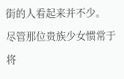街的人看起来并不少。
尽管那位贵族少女惯常于将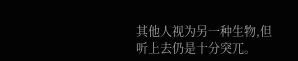其他人视为另一种生物,但听上去仍是十分突兀。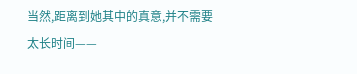当然,距离到她其中的真意,并不需要太长时间——